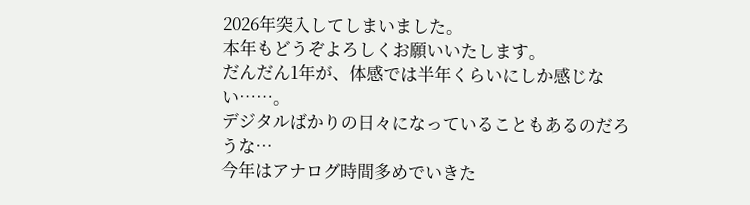2026年突入してしまいました。
本年もどうぞよろしくお願いいたします。
だんだん1年が、体感では半年くらいにしか感じない……。
デジタルばかりの日々になっていることもあるのだろうな…
今年はアナログ時間多めでいきた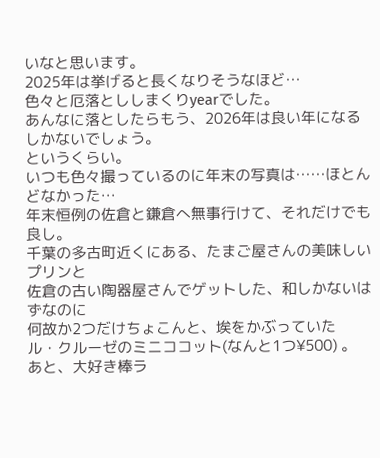いなと思います。
2025年は挙げると長くなりそうなほど…
色々と厄落とししまくりyearでした。
あんなに落としたらもう、2026年は良い年になるしかないでしょう。
というくらい。
いつも色々撮っているのに年末の写真は……ほとんどなかった…
年末恒例の佐倉と鎌倉へ無事行けて、それだけでも良し。
千葉の多古町近くにある、たまご屋さんの美味しいプリンと
佐倉の古い陶器屋さんでゲットした、和しかないはずなのに
何故か2つだけちょこんと、埃をかぶっていた
ル・クルーゼのミニココット(なんと1つ¥500) 。
あと、大好き棒ラ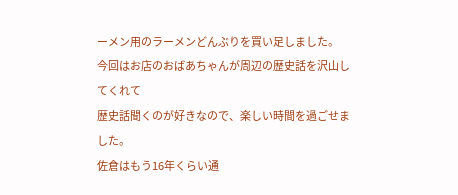ーメン用のラーメンどんぶりを買い足しました。
今回はお店のおばあちゃんが周辺の歴史話を沢山してくれて
歴史話聞くのが好きなので、楽しい時間を過ごせました。
佐倉はもう16年くらい通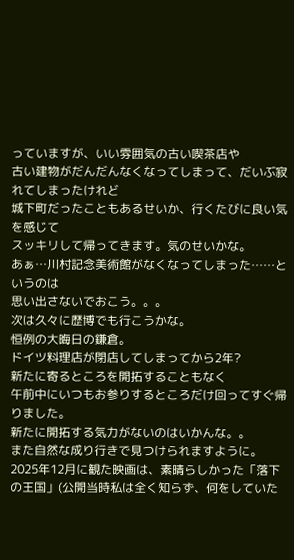っていますが、いい雰囲気の古い喫茶店や
古い建物がだんだんなくなってしまって、だいぶ寂れてしまったけれど
城下町だったこともあるせいか、行くたびに良い気を感じて
スッキリして帰ってきます。気のせいかな。
あぁ…川村記念美術館がなくなってしまった……というのは
思い出さないでおこう。。。
次は久々に歴博でも行こうかな。
恒例の大晦日の鎌倉。
ドイツ料理店が閉店してしまってから2年?
新たに寄るところを開拓することもなく
午前中にいつもお参りするところだけ回ってすぐ帰りました。
新たに開拓する気力がないのはいかんな。。
また自然な成り行きで見つけられますように。
2025年12月に観た映画は、素晴らしかった「落下の王国」(公開当時私は全く知らず、何をしていた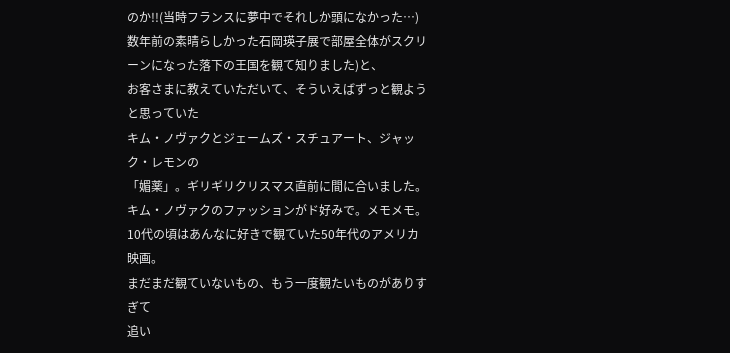のか!!(当時フランスに夢中でそれしか頭になかった…) 数年前の素晴らしかった石岡瑛子展で部屋全体がスクリーンになった落下の王国を観て知りました)と、
お客さまに教えていただいて、そういえばずっと観ようと思っていた
キム・ノヴァクとジェームズ・スチュアート、ジャック・レモンの
「媚薬」。ギリギリクリスマス直前に間に合いました。
キム・ノヴァクのファッションがド好みで。メモメモ。
10代の頃はあんなに好きで観ていた50年代のアメリカ映画。
まだまだ観ていないもの、もう一度観たいものがありすぎて
追い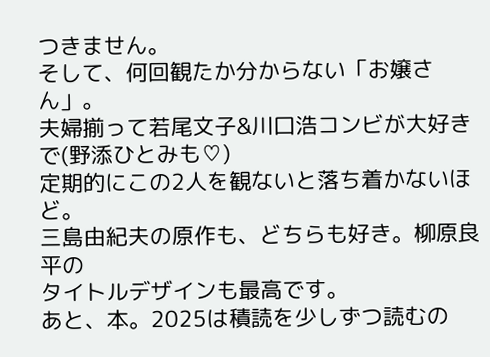つきません。
そして、何回観たか分からない「お嬢さん」。
夫婦揃って若尾文子&川口浩コンビが大好きで(野添ひとみも♡)
定期的にこの2人を観ないと落ち着かないほど。
三島由紀夫の原作も、どちらも好き。柳原良平の
タイトルデザインも最高です。
あと、本。2025は積読を少しずつ読むの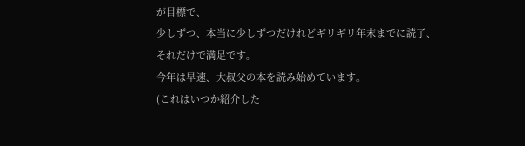が目標で、
少しずつ、本当に少しずつだけれどギリギリ年末までに読了、
それだけで満足です。
今年は早速、大叔父の本を読み始めています。
(これはいつか紹介した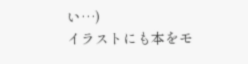い…)
イラストにも本をモ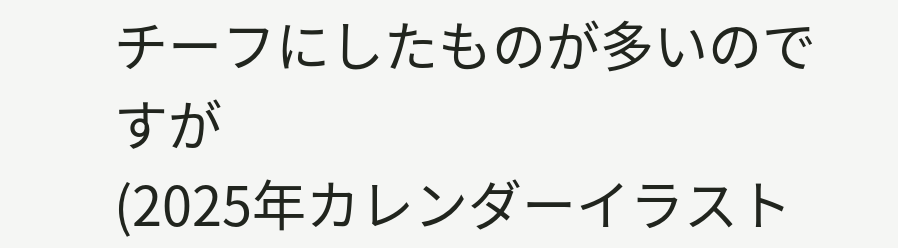チーフにしたものが多いのですが
(2025年カレンダーイラスト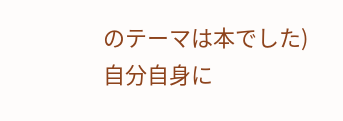のテーマは本でした)
自分自身に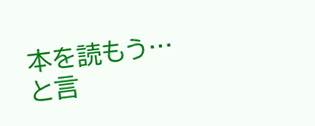本を読もう…と言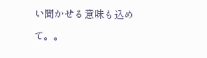い聞かせる意味も込めて。。